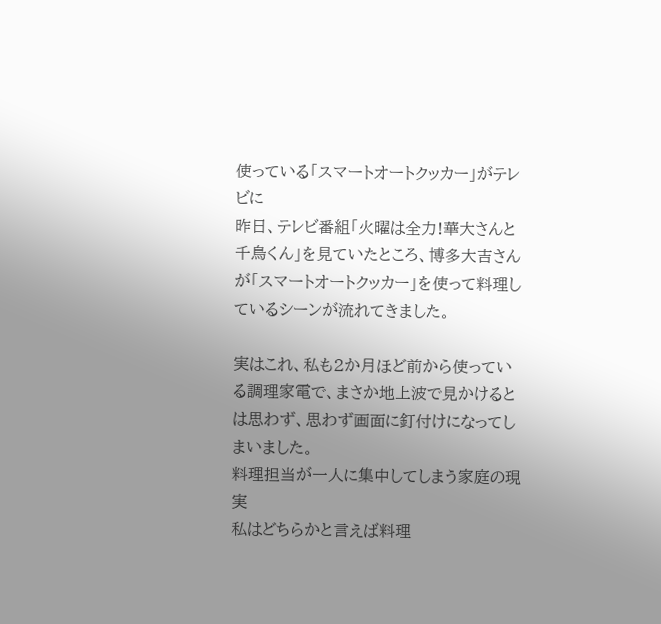使っている「スマートオートクッカー」がテレビに
昨日、テレビ番組「火曜は全力!華大さんと千鳥くん」を見ていたところ、博多大吉さんが「スマートオートクッカー」を使って料理しているシーンが流れてきました。

実はこれ、私も2か月ほど前から使っている調理家電で、まさか地上波で見かけるとは思わず、思わず画面に釘付けになってしまいました。
料理担当が一人に集中してしまう家庭の現実
私はどちらかと言えば料理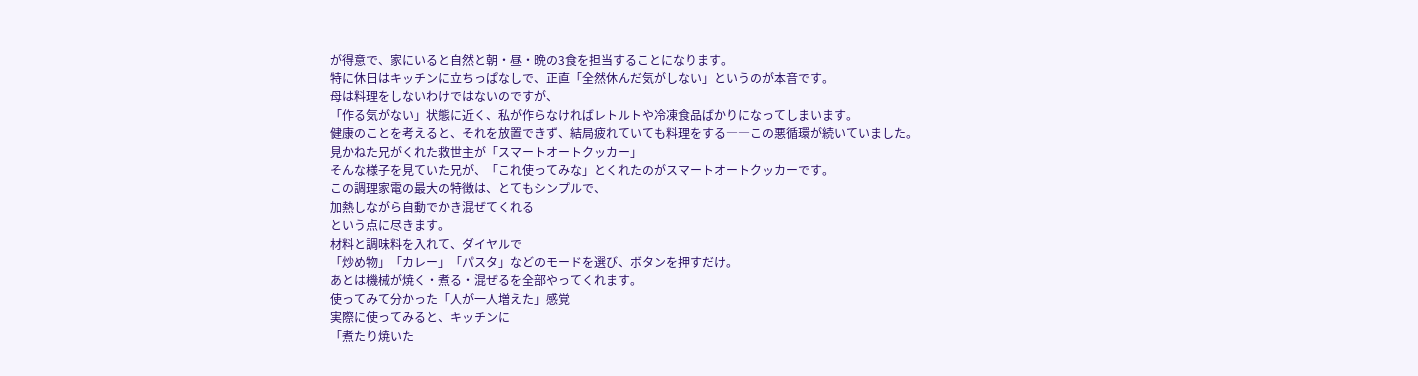が得意で、家にいると自然と朝・昼・晩の3食を担当することになります。
特に休日はキッチンに立ちっぱなしで、正直「全然休んだ気がしない」というのが本音です。
母は料理をしないわけではないのですが、
「作る気がない」状態に近く、私が作らなければレトルトや冷凍食品ばかりになってしまいます。
健康のことを考えると、それを放置できず、結局疲れていても料理をする――この悪循環が続いていました。
見かねた兄がくれた救世主が「スマートオートクッカー」
そんな様子を見ていた兄が、「これ使ってみな」とくれたのがスマートオートクッカーです。
この調理家電の最大の特徴は、とてもシンプルで、
加熱しながら自動でかき混ぜてくれる
という点に尽きます。
材料と調味料を入れて、ダイヤルで
「炒め物」「カレー」「パスタ」などのモードを選び、ボタンを押すだけ。
あとは機械が焼く・煮る・混ぜるを全部やってくれます。
使ってみて分かった「人が一人増えた」感覚
実際に使ってみると、キッチンに
「煮たり焼いた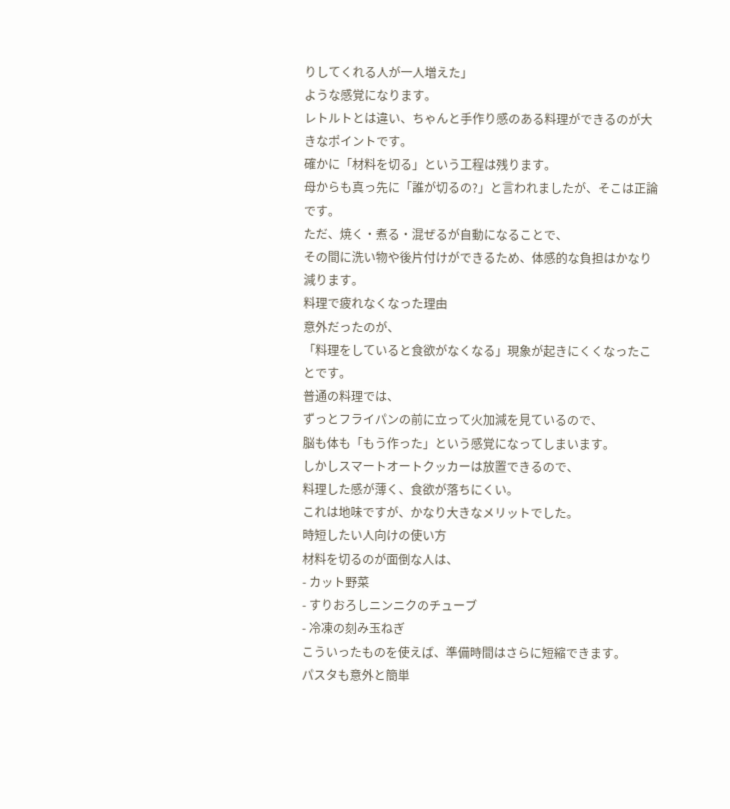りしてくれる人が一人増えた」
ような感覚になります。
レトルトとは違い、ちゃんと手作り感のある料理ができるのが大きなポイントです。
確かに「材料を切る」という工程は残ります。
母からも真っ先に「誰が切るの?」と言われましたが、そこは正論です。
ただ、焼く・煮る・混ぜるが自動になることで、
その間に洗い物や後片付けができるため、体感的な負担はかなり減ります。
料理で疲れなくなった理由
意外だったのが、
「料理をしていると食欲がなくなる」現象が起きにくくなったことです。
普通の料理では、
ずっとフライパンの前に立って火加減を見ているので、
脳も体も「もう作った」という感覚になってしまいます。
しかしスマートオートクッカーは放置できるので、
料理した感が薄く、食欲が落ちにくい。
これは地味ですが、かなり大きなメリットでした。
時短したい人向けの使い方
材料を切るのが面倒な人は、
- カット野菜
- すりおろしニンニクのチューブ
- 冷凍の刻み玉ねぎ
こういったものを使えば、準備時間はさらに短縮できます。
パスタも意外と簡単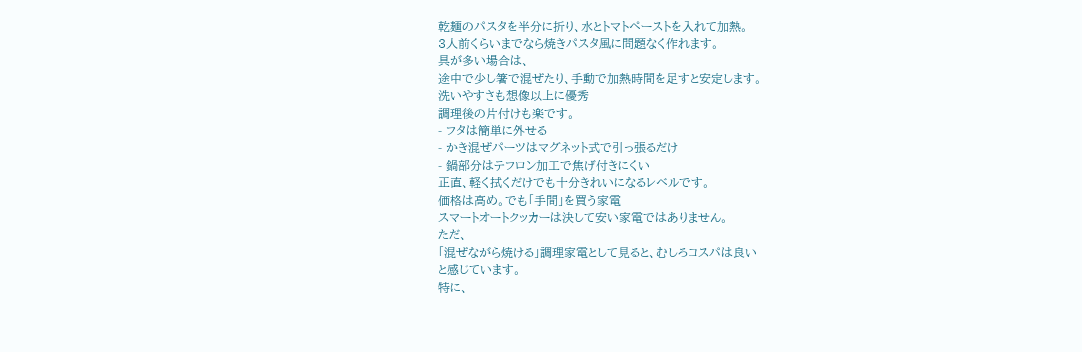乾麺のパスタを半分に折り、水とトマトペーストを入れて加熱。
3人前くらいまでなら焼きパスタ風に問題なく作れます。
具が多い場合は、
途中で少し箸で混ぜたり、手動で加熱時間を足すと安定します。
洗いやすさも想像以上に優秀
調理後の片付けも楽です。
- フタは簡単に外せる
- かき混ぜパーツはマグネット式で引っ張るだけ
- 鍋部分はテフロン加工で焦げ付きにくい
正直、軽く拭くだけでも十分きれいになるレベルです。
価格は高め。でも「手間」を買う家電
スマートオートクッカーは決して安い家電ではありません。
ただ、
「混ぜながら焼ける」調理家電として見ると、むしろコスパは良い
と感じています。
特に、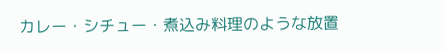カレー・シチュー・煮込み料理のような放置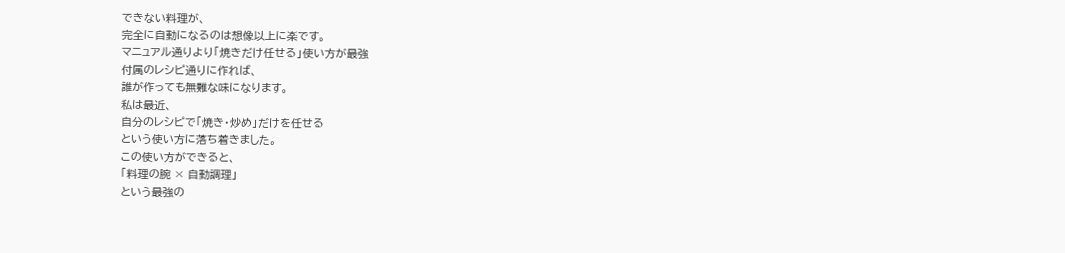できない料理が、
完全に自動になるのは想像以上に楽です。
マニュアル通りより「焼きだけ任せる」使い方が最強
付属のレシピ通りに作れば、
誰が作っても無難な味になります。
私は最近、
自分のレシピで「焼き・炒め」だけを任せる
という使い方に落ち着きました。
この使い方ができると、
「料理の腕 × 自動調理」
という最強の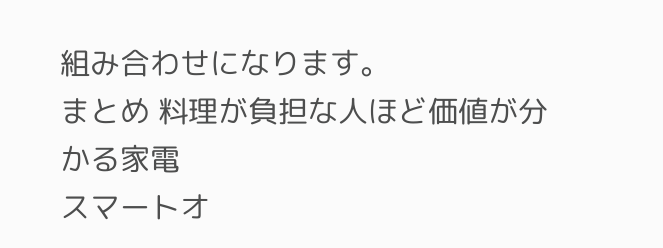組み合わせになります。
まとめ 料理が負担な人ほど価値が分かる家電
スマートオ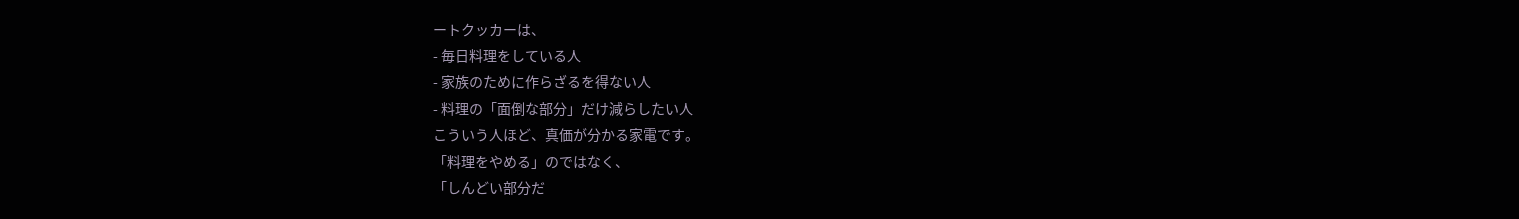ートクッカーは、
- 毎日料理をしている人
- 家族のために作らざるを得ない人
- 料理の「面倒な部分」だけ減らしたい人
こういう人ほど、真価が分かる家電です。
「料理をやめる」のではなく、
「しんどい部分だ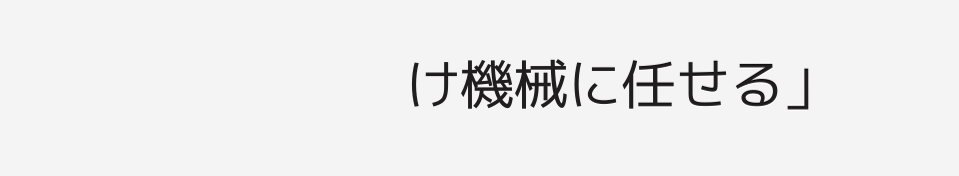け機械に任せる」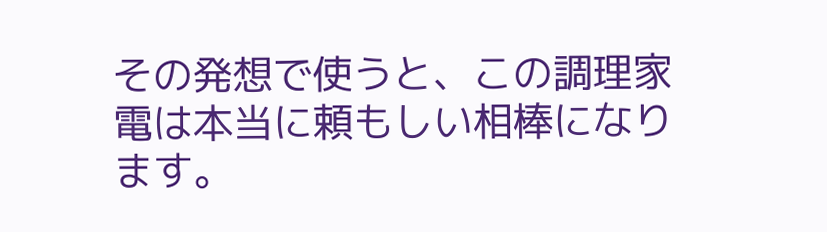その発想で使うと、この調理家電は本当に頼もしい相棒になります。